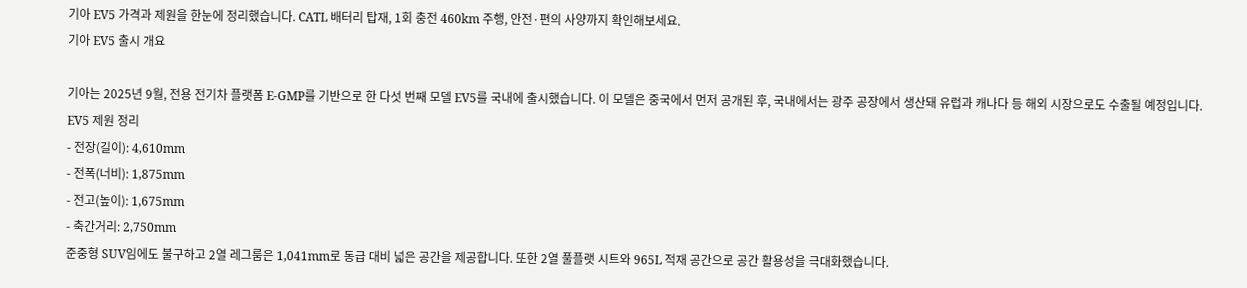기아 EV5 가격과 제원을 한눈에 정리했습니다. CATL 배터리 탑재, 1회 충전 460km 주행, 안전·편의 사양까지 확인해보세요.
기아 EV5 출시 개요

기아는 2025년 9월, 전용 전기차 플랫폼 E-GMP를 기반으로 한 다섯 번째 모델 EV5를 국내에 출시했습니다. 이 모델은 중국에서 먼저 공개된 후, 국내에서는 광주 공장에서 생산돼 유럽과 캐나다 등 해외 시장으로도 수출될 예정입니다.
EV5 제원 정리
- 전장(길이): 4,610mm
- 전폭(너비): 1,875mm
- 전고(높이): 1,675mm
- 축간거리: 2,750mm
준중형 SUV임에도 불구하고 2열 레그룸은 1,041mm로 동급 대비 넓은 공간을 제공합니다. 또한 2열 풀플랫 시트와 965L 적재 공간으로 공간 활용성을 극대화했습니다.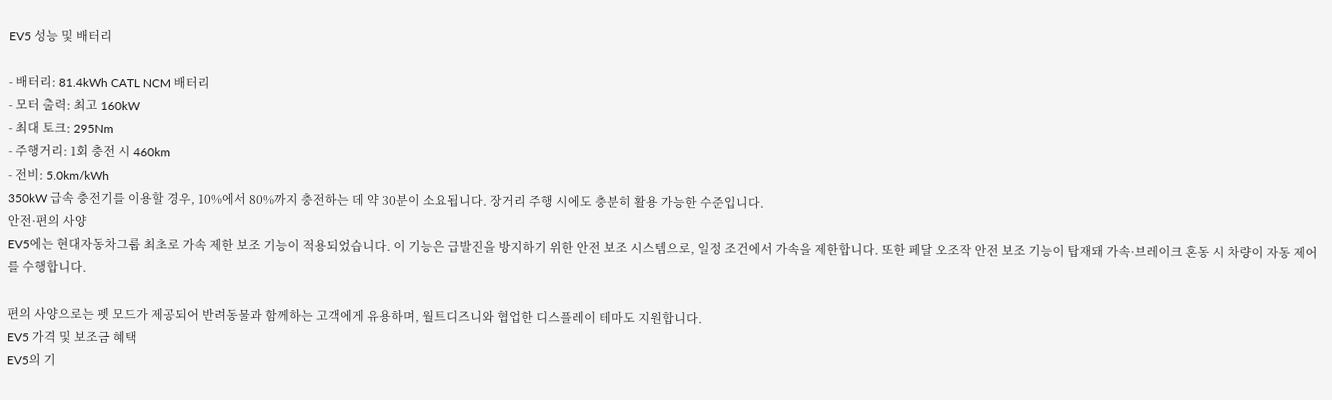EV5 성능 및 배터리

- 배터리: 81.4kWh CATL NCM 배터리
- 모터 출력: 최고 160kW
- 최대 토크: 295Nm
- 주행거리: 1회 충전 시 460km
- 전비: 5.0km/kWh
350kW 급속 충전기를 이용할 경우, 10%에서 80%까지 충전하는 데 약 30분이 소요됩니다. 장거리 주행 시에도 충분히 활용 가능한 수준입니다.
안전·편의 사양
EV5에는 현대자동차그룹 최초로 가속 제한 보조 기능이 적용되었습니다. 이 기능은 급발진을 방지하기 위한 안전 보조 시스템으로, 일정 조건에서 가속을 제한합니다. 또한 페달 오조작 안전 보조 기능이 탑재돼 가속·브레이크 혼동 시 차량이 자동 제어를 수행합니다.

편의 사양으로는 펫 모드가 제공되어 반려동물과 함께하는 고객에게 유용하며, 월트디즈니와 협업한 디스플레이 테마도 지원합니다.
EV5 가격 및 보조금 혜택
EV5의 기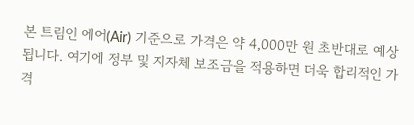본 트림인 에어(Air) 기준으로 가격은 약 4,000만 원 초반대로 예상됩니다. 여기에 정부 및 지자체 보조금을 적용하면 더욱 합리적인 가격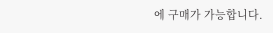에 구매가 가능합니다.